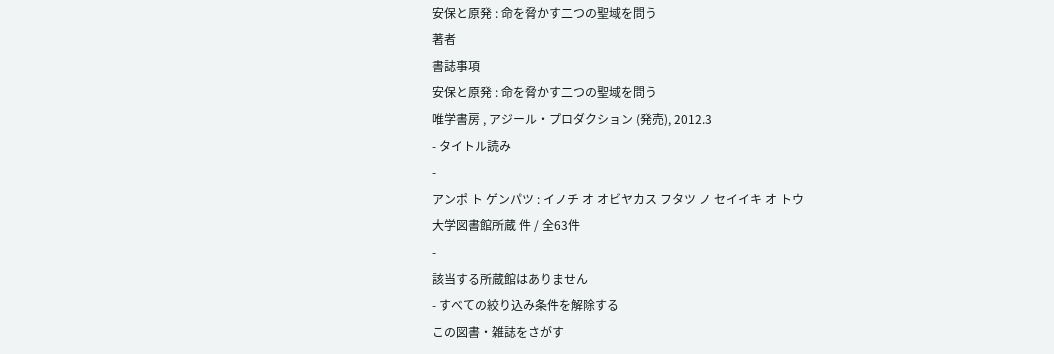安保と原発 : 命を脅かす二つの聖域を問う
著者
書誌事項
安保と原発 : 命を脅かす二つの聖域を問う
唯学書房 , アジール・プロダクション (発売), 2012.3
- タイトル読み
-
アンポ ト ゲンパツ : イノチ オ オビヤカス フタツ ノ セイイキ オ トウ
大学図書館所蔵 件 / 全63件
-
該当する所蔵館はありません
- すべての絞り込み条件を解除する
この図書・雑誌をさがす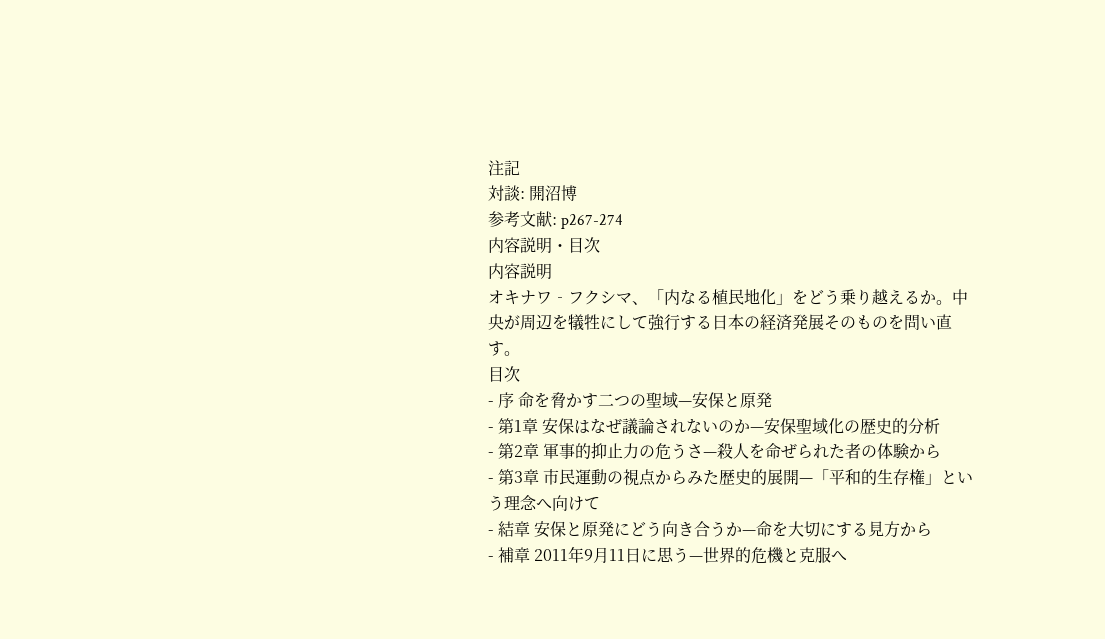注記
対談: 開沼博
参考文献: p267-274
内容説明・目次
内容説明
オキナワ‐フクシマ、「内なる植民地化」をどう乗り越えるか。中央が周辺を犠牲にして強行する日本の経済発展そのものを問い直す。
目次
- 序 命を脅かす二つの聖域—安保と原発
- 第1章 安保はなぜ議論されないのか—安保聖域化の歴史的分析
- 第2章 軍事的抑止力の危うさ—殺人を命ぜられた者の体験から
- 第3章 市民運動の視点からみた歴史的展開—「平和的生存権」という理念へ向けて
- 結章 安保と原発にどう向き合うか—命を大切にする見方から
- 補章 2011年9月11日に思う—世界的危機と克服へ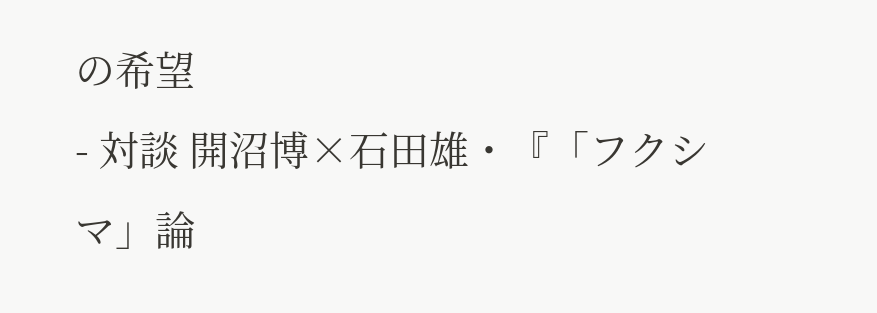の希望
- 対談 開沼博×石田雄・『「フクシマ」論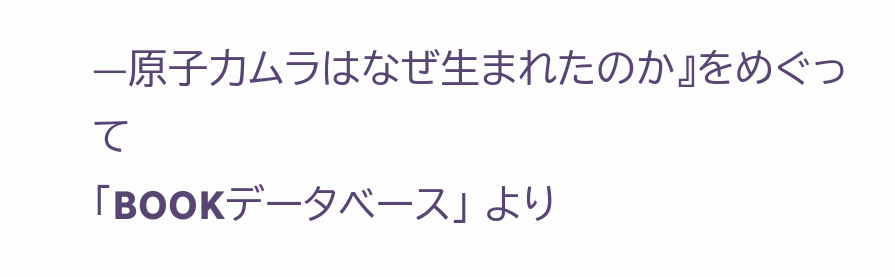—原子力ムラはなぜ生まれたのか』をめぐって
「BOOKデータベース」 より